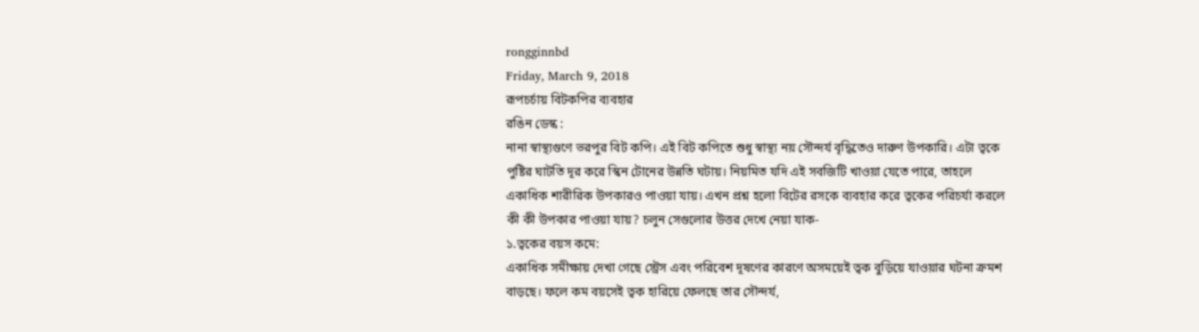rongginnbd
Friday, March 9, 2018
রূপচর্চায় বিটকপির ব্যবহার
রঙিন ডেস্ক :
নানা স্বাস্থ্যগুণে ভরপুর বিট কপি। এই বিট কপিতে শুধু স্বাস্থ্য নয় সৌন্দর্য বৃদ্ধিতেও দারুণ উপকারি। এটা ত্বকে পুষ্টির ঘাটতি দূর করে স্কিন টোনের উন্নতি ঘটায়। নিয়মিত যদি এই সবজিটি খাওয়া যেতে পারে, তাহলে একাধিক শারীরিক উপকারও পাওয়া যায়। এখন প্রশ্ন হলো বিটের রসকে ব্যবহার করে ত্বকের পরিচর্যা করলে কী কী উপকার পাওয়া যায়? চলুন সেগুলোর উত্তর দেখে নেয়া যাক-
১.ত্বকের বয়স কমে:
একাধিক সমীক্ষায় দেখা গেছে স্ট্রেস এবং পরিবেশ দূষণের কারণে অসময়েই ত্বক বুড়িয়ে যাওয়ার ঘটনা ক্রমশ বাড়ছে। ফলে কম বয়সেই ত্বক হারিয়ে ফেলছে তার সৌন্দর্য,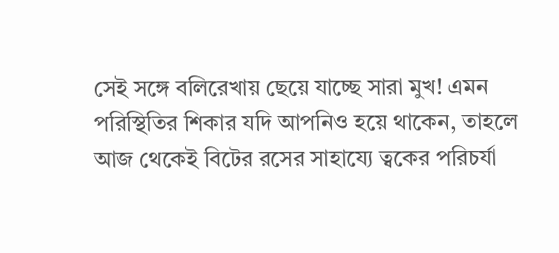সেই সঙ্গে বলিরেখায় ছেয়ে যাচ্ছে সারা মুখ! এমন পরিস্থিতির শিকার যদি আপনিও হয়ে থাকেন, তাহলে আজ থেকেই বিটের রসের সাহায্যে ত্বকের পরিচর্যা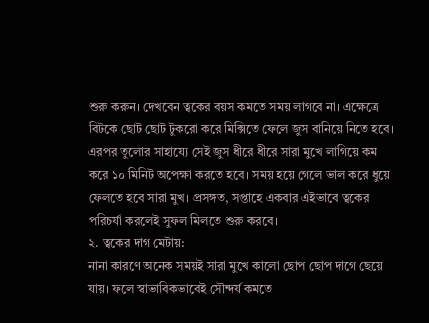শুরু করুন। দেখবেন ত্বকের বয়স কমতে সময় লাগবে না। এক্ষেত্রে বিটকে ছোট ছোট টুকরো করে মিক্সিতে ফেলে জুস বানিয়ে নিতে হবে। এরপর তুলোর সাহায্যে সেই জুস ধীরে ধীরে সারা মুখে লাগিয়ে কম করে ১০ মিনিট অপেক্ষা করতে হবে। সময় হয়ে গেলে ভাল করে ধুয়ে ফেলতে হবে সারা মুখ। প্রসঙ্গত, সপ্তাহে একবার এইভাবে ত্বকের পরিচর্যা করলেই সুফল মিলতে শুরু করবে।
২. ত্বকের দাগ মেটায়:
নানা কারণে অনেক সময়ই সারা মুখে কালো ছোপ ছোপ দাগে ছেয়ে যায়। ফলে স্বাভাবিকভাবেই সৌন্দর্য কমতে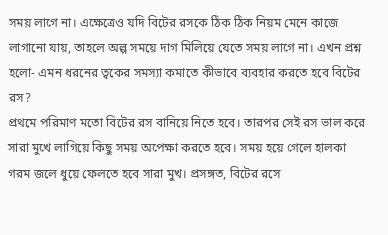সময় লাগে না। এক্ষেত্রেও যদি বিটের রসকে ঠিক ঠিক নিয়ম মেনে কাজে লাগানো যায়, তাহলে অল্প সময়ে দাগ মিলিয়ে যেতে সময় লাগে না। এখন প্রশ্ন হলো- এমন ধরনের ত্বকের সমস্যা কমাতে কীভাবে ব্যবহার করতে হবে বিটের রস?
প্রথমে পরিমাণ মতো বিটের রস বানিয়ে নিতে হবে। তারপর সেই রস ভাল করে সারা মুখে লাগিয়ে কিছু সময় অপেক্ষা করতে হবে। সময় হয়ে গেলে হালকা গরম জলে ধুয়ে ফেলতে হবে সারা মুখ। প্রসঙ্গত, বিটের রসে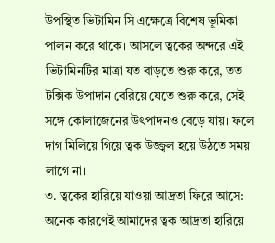উপস্থিত ভিটামিন সি এক্ষেত্রে বিশেষ ভূমিকা পালন করে থাকে। আসলে ত্বকের অন্দরে এই ভিটামিনটির মাত্রা যত বাড়তে শুরু করে, তত টক্সিক উপাদান বেরিয়ে যেতে শুরু করে, সেই সঙ্গে কোলাজেনের উৎপাদনও বেড়ে যায়। ফলে দাগ মিলিয়ে গিয়ে ত্বক উজ্জ্বল হয়ে উঠতে সময় লাগে না।
৩. ত্বকের হারিয়ে যাওয়া আদ্রতা ফিরে আসে:
অনেক কারণেই আমাদের ত্বক আদ্রতা হারিয়ে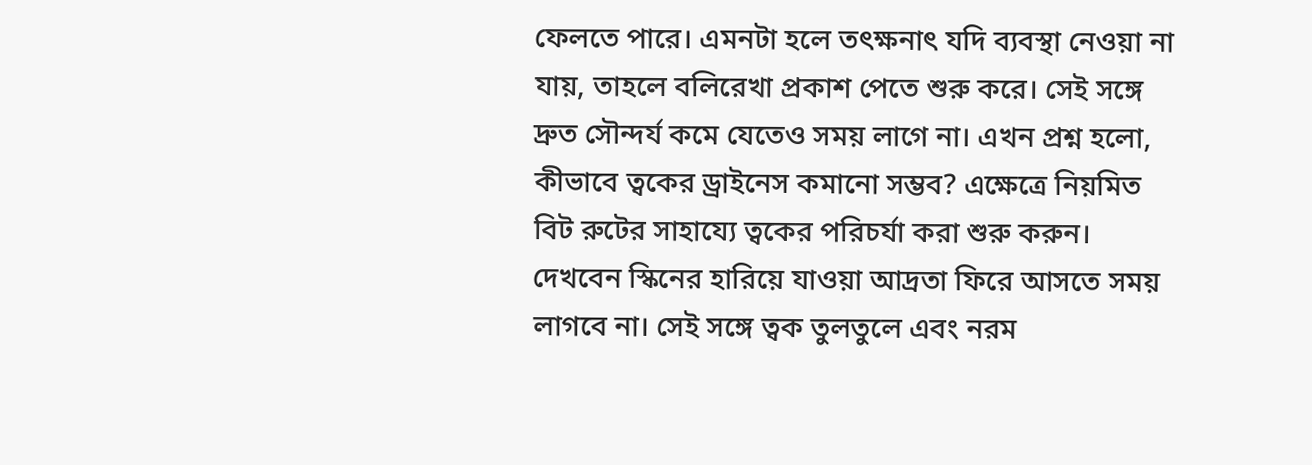ফেলতে পারে। এমনটা হলে তৎক্ষনাৎ যদি ব্যবস্থা নেওয়া না যায়, তাহলে বলিরেখা প্রকাশ পেতে শুরু করে। সেই সঙ্গে দ্রুত সৌন্দর্য কমে যেতেও সময় লাগে না। এখন প্রশ্ন হলো, কীভাবে ত্বকের ড্রাইনেস কমানো সম্ভব? এক্ষেত্রে নিয়মিত বিট রুটের সাহায্যে ত্বকের পরিচর্যা করা শুরু করুন। দেখবেন স্কিনের হারিয়ে যাওয়া আদ্রতা ফিরে আসতে সময় লাগবে না। সেই সঙ্গে ত্বক তুলতুলে এবং নরম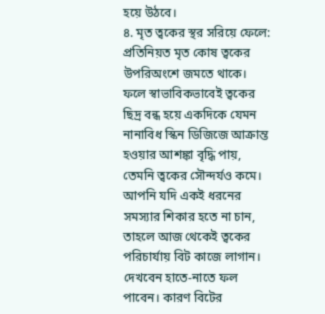হয়ে উঠবে।
৪. মৃত ত্বকের স্থর সরিয়ে ফেলে:
প্রতিনিয়ত মৃত কোষ ত্বকের উপরিঅংশে জমতে থাকে। ফলে স্বাভাবিকভাবেই ত্বকের ছিদ্র বন্ধ হয়ে একদিকে যেমন নানাবিধ স্কিন ডিজিজে আক্রান্ত হওয়ার আশঙ্কা বৃদ্ধি পায়, তেমনি ত্বকের সৌন্দর্যও কমে। আপনি যদি একই ধরনের সমস্যার শিকার হতে না চান, তাহলে আজ থেকেই ত্বকের পরিচার্যায় বিট কাজে লাগান। দেখবেন হাতে-নাতে ফল পাবেন। কারণ বিটের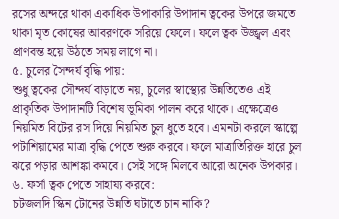রসের অন্দরে থাকা একাধিক উপাকারি উপাদান ত্বকের উপরে জমতে থাকা মৃত কোষের আবরণকে সরিয়ে ফেলে। ফলে ত্বক উজ্জ্বল এবং প্রাণবন্ত হয়ে উঠতে সময় লাগে না।
৫. চুলের সৈন্দর্য বৃদ্ধি পায়:
শুধু ত্বকের সৌন্দর্য বাড়াতে নয়, চুলের স্বাস্থ্যের উন্নতিতেও এই প্রাকৃতিক উপাদানটি বিশেষ ভূমিকা পালন করে থাকে। এক্ষেত্রেও নিয়মিত বিটের রস দিয়ে নিয়মিত চুল ধুতে হবে। এমনটা করলে স্কাল্পে পটাশিয়ামের মাত্রা বৃদ্ধি পেতে শুরু করবে। ফলে মাত্রাতিরিক্ত হারে চুল ঝরে পড়ার আশঙ্কা কমবে। সেই সঙ্গে মিলবে আরো অনেক উপকার।
৬. ফর্সা ত্বক পেতে সাহায্য করবে:
চটজলদি স্কিন টোনের উন্নতি ঘটাতে চান নাকি?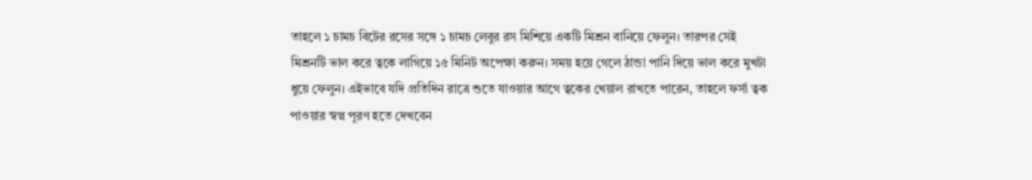তাহলে ১ চামচ বিটের রসের সঙ্গে ১ চামচ লেবুর রস মিশিয়ে একটি মিশ্রন বানিয়ে ফেলুন। তারপর সেই মিশ্রনটি ভাল করে ত্বকে লাগিয়ে ১৫ মিনিট অপেক্ষা করুন। সময় হয়ে গেলে ঠান্ডা পানি দিয়ে ভাল করে মুখটা ধুয়ে ফেলুন। এইভাবে যদি প্রতিদিন রাত্রে শুতে যাওয়ার আগে ত্বকের খেয়াল রাখতে পারেন, তাহলে ফর্সা ত্বক পাওয়ার স্বপ্ন পূরণ হতে দেখবেন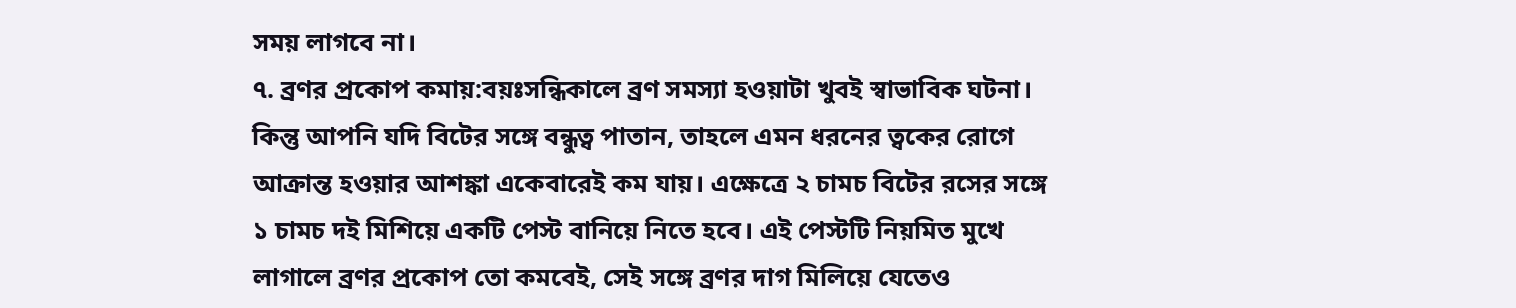সময় লাগবে না।
৭. ব্রণর প্রকোপ কমায়:বয়ঃসন্ধিকালে ব্রণ সমস্যা হওয়াটা খুবই স্বাভাবিক ঘটনা। কিন্তু আপনি যদি বিটের সঙ্গে বন্ধুত্ব পাতান, তাহলে এমন ধরনের ত্বকের রোগে আক্রান্ত হওয়ার আশঙ্কা একেবারেই কম যায়। এক্ষেত্রে ২ চামচ বিটের রসের সঙ্গে ১ চামচ দই মিশিয়ে একটি পেস্ট বানিয়ে নিতে হবে। এই পেস্টটি নিয়মিত মুখে লাগালে ব্রণর প্রকোপ তো কমবেই, সেই সঙ্গে ব্রণর দাগ মিলিয়ে যেতেও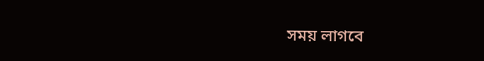সময় লাগবে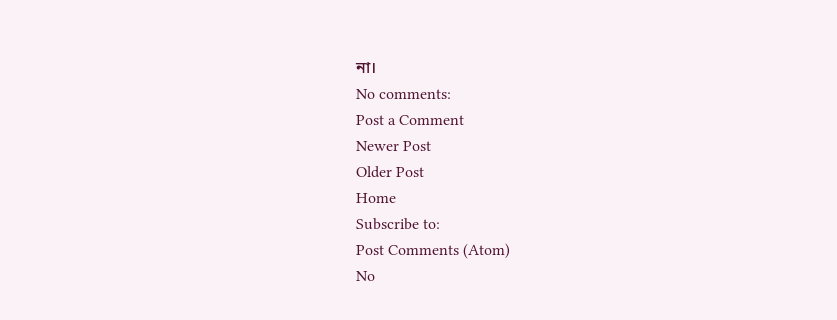না।
No comments:
Post a Comment
Newer Post
Older Post
Home
Subscribe to:
Post Comments (Atom)
No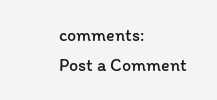comments:
Post a Comment